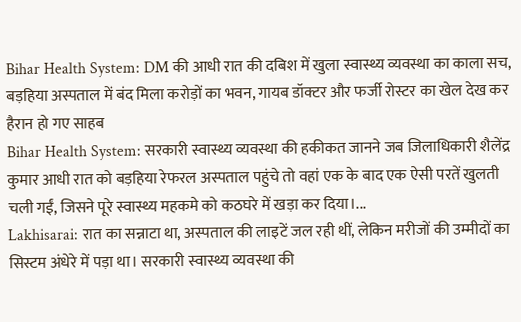Bihar Health System: DM की आधी रात की दबिश में खुला स्वास्थ्य व्यवस्था का काला सच, बड़हिया अस्पताल में बंद मिला करोड़ों का भवन, गायब डॉक्टर और फर्जी रोस्टर का खेल देख कर हैरान हो गए साहब
Bihar Health System: सरकारी स्वास्थ्य व्यवस्था की हकीकत जानने जब जिलाधिकारी शैलेंद्र कुमार आधी रात को बड़हिया रेफरल अस्पताल पहुंचे तो वहां एक के बाद एक ऐसी परतें खुलती चली गईं, जिसने पूरे स्वास्थ्य महकमे को कठघरे में खड़ा कर दिया।...
Lakhisarai: रात का सन्नाटा था, अस्पताल की लाइटें जल रही थीं, लेकिन मरीजों की उम्मीदों का सिस्टम अंधेरे में पड़ा था। सरकारी स्वास्थ्य व्यवस्था की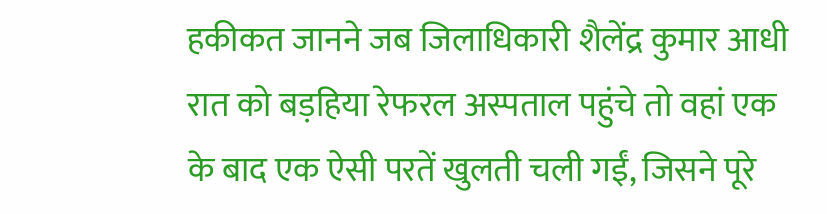हकीकत जानने जब जिलाधिकारी शैलेंद्र कुमार आधी रात को बड़हिया रेफरल अस्पताल पहुंचे तो वहां एक के बाद एक ऐसी परतें खुलती चली गईं, जिसने पूरे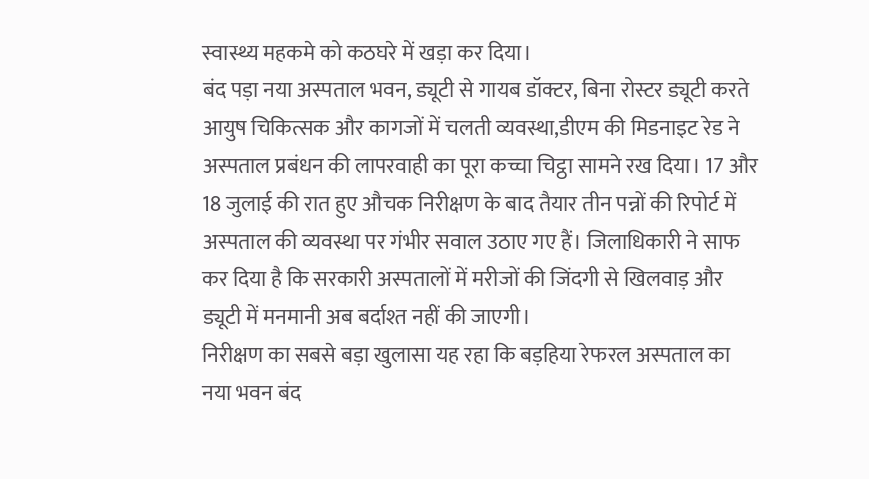स्वास्थ्य महकमे को कठघरे में खड़ा कर दिया।
बंद पड़ा नया अस्पताल भवन, ड्यूटी से गायब डॉक्टर, बिना रोस्टर ड्यूटी करते आयुष चिकित्सक और कागजों में चलती व्यवस्था,डीएम की मिडनाइट रेड ने अस्पताल प्रबंधन की लापरवाही का पूरा कच्चा चिट्ठा सामने रख दिया। 17 और 18 जुलाई की रात हुए औचक निरीक्षण के बाद तैयार तीन पन्नों की रिपोर्ट में अस्पताल की व्यवस्था पर गंभीर सवाल उठाए गए हैं। जिलाधिकारी ने साफ कर दिया है कि सरकारी अस्पतालों में मरीजों की जिंदगी से खिलवाड़ और ड्यूटी में मनमानी अब बर्दाश्त नहीं की जाएगी।
निरीक्षण का सबसे बड़ा खुलासा यह रहा कि बड़हिया रेफरल अस्पताल का नया भवन बंद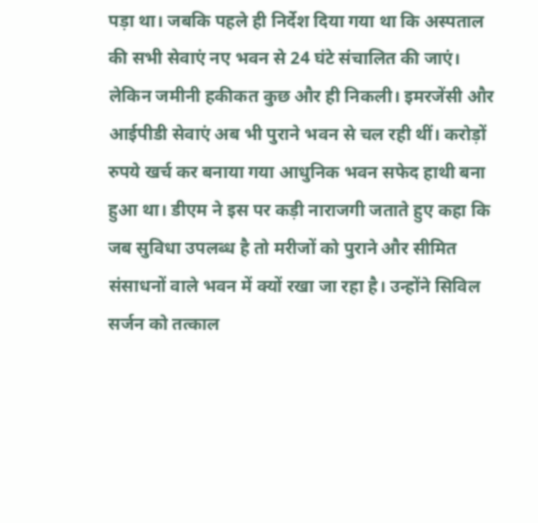पड़ा था। जबकि पहले ही निर्देश दिया गया था कि अस्पताल की सभी सेवाएं नए भवन से 24 घंटे संचालित की जाएं। लेकिन जमीनी हकीकत कुछ और ही निकली। इमरजेंसी और आईपीडी सेवाएं अब भी पुराने भवन से चल रही थीं। करोड़ों रुपये खर्च कर बनाया गया आधुनिक भवन सफेद हाथी बना हुआ था। डीएम ने इस पर कड़ी नाराजगी जताते हुए कहा कि जब सुविधा उपलब्ध है तो मरीजों को पुराने और सीमित संसाधनों वाले भवन में क्यों रखा जा रहा है। उन्होंने सिविल सर्जन को तत्काल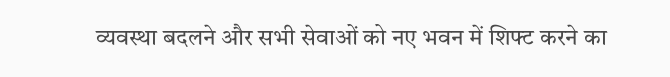व्यवस्था बदलने और सभी सेवाओं को नए भवन में शिफ्ट करने का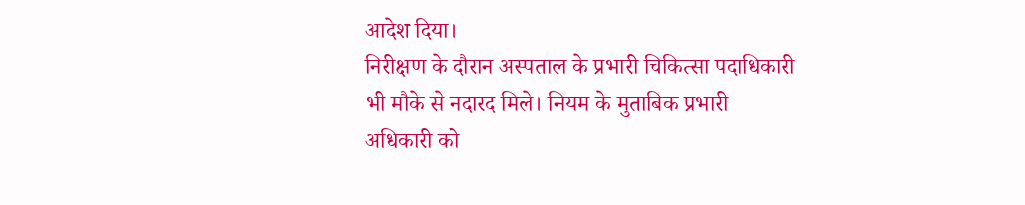आदेश दिया।
निरीक्षण के दौरान अस्पताल के प्रभारी चिकित्सा पदाधिकारी भी मौके से नदारद मिले। नियम के मुताबिक प्रभारी अधिकारी को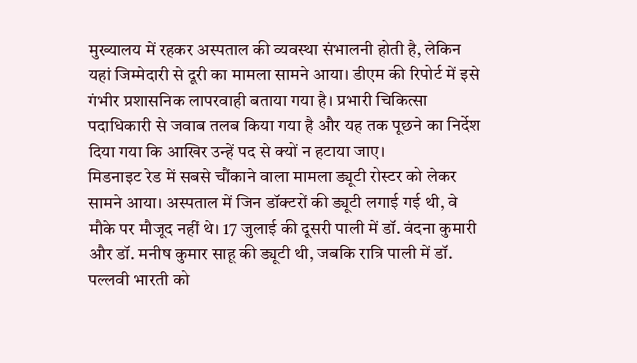मुख्यालय में रहकर अस्पताल की व्यवस्था संभालनी होती है, लेकिन यहां जिम्मेदारी से दूरी का मामला सामने आया। डीएम की रिपोर्ट में इसे गंभीर प्रशासनिक लापरवाही बताया गया है। प्रभारी चिकित्सा पदाधिकारी से जवाब तलब किया गया है और यह तक पूछने का निर्देश दिया गया कि आखिर उन्हें पद से क्यों न हटाया जाए।
मिडनाइट रेड में सबसे चौंकाने वाला मामला ड्यूटी रोस्टर को लेकर सामने आया। अस्पताल में जिन डॉक्टरों की ड्यूटी लगाई गई थी, वे मौके पर मौजूद नहीं थे। 17 जुलाई की दूसरी पाली में डॉ. वंदना कुमारी और डॉ. मनीष कुमार साहू की ड्यूटी थी, जबकि रात्रि पाली में डॉ. पल्लवी भारती को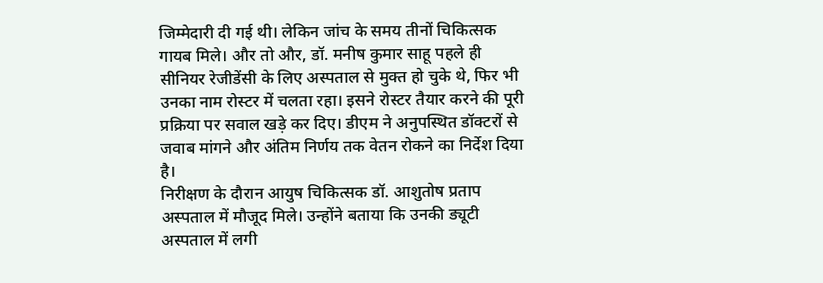जिम्मेदारी दी गई थी। लेकिन जांच के समय तीनों चिकित्सक गायब मिले। और तो और, डॉ. मनीष कुमार साहू पहले ही सीनियर रेजीडेंसी के लिए अस्पताल से मुक्त हो चुके थे, फिर भी उनका नाम रोस्टर में चलता रहा। इसने रोस्टर तैयार करने की पूरी प्रक्रिया पर सवाल खड़े कर दिए। डीएम ने अनुपस्थित डॉक्टरों से जवाब मांगने और अंतिम निर्णय तक वेतन रोकने का निर्देश दिया है।
निरीक्षण के दौरान आयुष चिकित्सक डॉ. आशुतोष प्रताप अस्पताल में मौजूद मिले। उन्होंने बताया कि उनकी ड्यूटी अस्पताल में लगी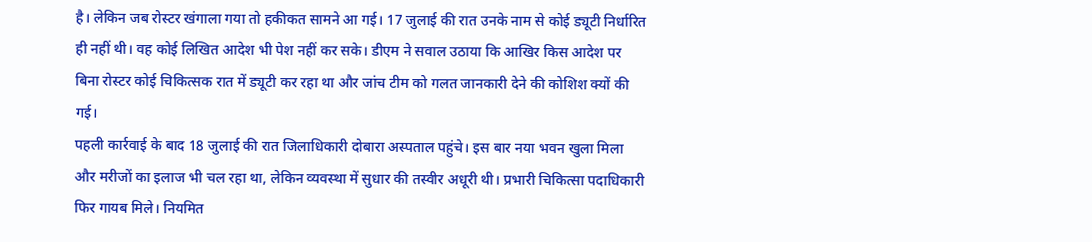है। लेकिन जब रोस्टर खंगाला गया तो हकीकत सामने आ गई। 17 जुलाई की रात उनके नाम से कोई ड्यूटी निर्धारित ही नहीं थी। वह कोई लिखित आदेश भी पेश नहीं कर सके। डीएम ने सवाल उठाया कि आखिर किस आदेश पर बिना रोस्टर कोई चिकित्सक रात में ड्यूटी कर रहा था और जांच टीम को गलत जानकारी देने की कोशिश क्यों की गई।
पहली कार्रवाई के बाद 18 जुलाई की रात जिलाधिकारी दोबारा अस्पताल पहुंचे। इस बार नया भवन खुला मिला और मरीजों का इलाज भी चल रहा था, लेकिन व्यवस्था में सुधार की तस्वीर अधूरी थी। प्रभारी चिकित्सा पदाधिकारी फिर गायब मिले। नियमित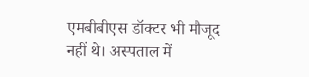एमबीबीएस डॉक्टर भी मौजूद नहीं थे। अस्पताल में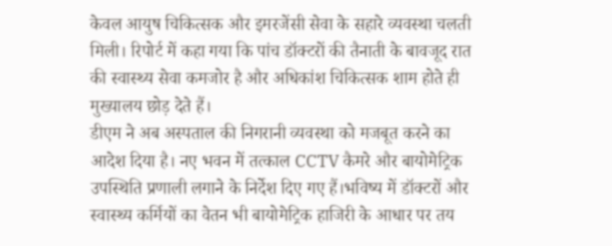केवल आयुष चिकित्सक और इमरजेंसी सेवा के सहारे व्यवस्था चलती मिली। रिपोर्ट में कहा गया कि पांच डॉक्टरों की तैनाती के बावजूद रात की स्वास्थ्य सेवा कमजोर है और अधिकांश चिकित्सक शाम होते ही मुख्यालय छोड़ देते हैं।
डीएम ने अब अस्पताल की निगरानी व्यवस्था को मजबूत करने का आदेश दिया है। नए भवन में तत्काल CCTV कैमरे और बायोमेट्रिक उपस्थिति प्रणाली लगाने के निर्देश दिए गए हैं।भविष्य में डॉक्टरों और स्वास्थ्य कर्मियों का वेतन भी बायोमेट्रिक हाजिरी के आधार पर तय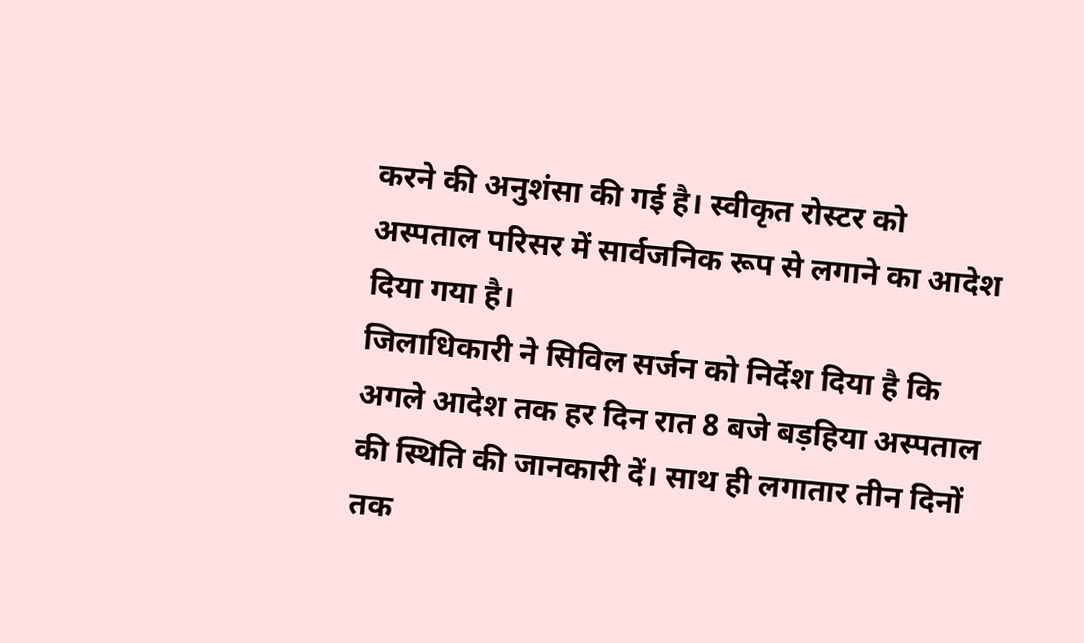करने की अनुशंसा की गई है। स्वीकृत रोस्टर को अस्पताल परिसर में सार्वजनिक रूप से लगाने का आदेश दिया गया है।
जिलाधिकारी ने सिविल सर्जन को निर्देश दिया है कि अगले आदेश तक हर दिन रात 8 बजे बड़हिया अस्पताल की स्थिति की जानकारी दें। साथ ही लगातार तीन दिनों तक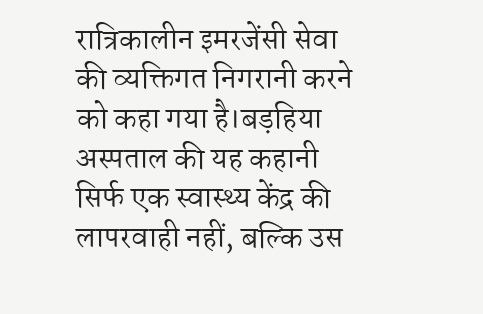रात्रिकालीन इमरजेंसी सेवा की व्यक्तिगत निगरानी करने को कहा गया है।बड़हिया अस्पताल की यह कहानी सिर्फ एक स्वास्थ्य केंद्र की लापरवाही नहीं, बल्कि उस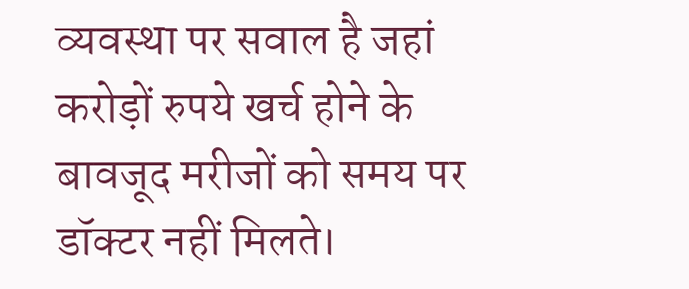व्यवस्था पर सवाल है जहां करोड़ों रुपये खर्च होने के बावजूद मरीजों को समय पर डॉक्टर नहीं मिलते।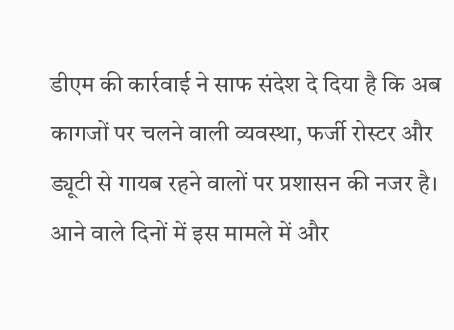डीएम की कार्रवाई ने साफ संदेश दे दिया है कि अब कागजों पर चलने वाली व्यवस्था, फर्जी रोस्टर और ड्यूटी से गायब रहने वालों पर प्रशासन की नजर है। आने वाले दिनों में इस मामले में और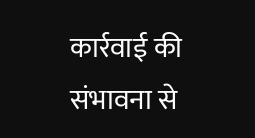कार्रवाई की संभावना से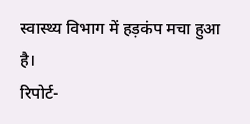स्वास्थ्य विभाग में हड़कंप मचा हुआ है।
रिपोर्ट-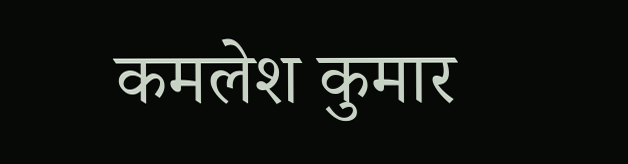कमलेश कुमार